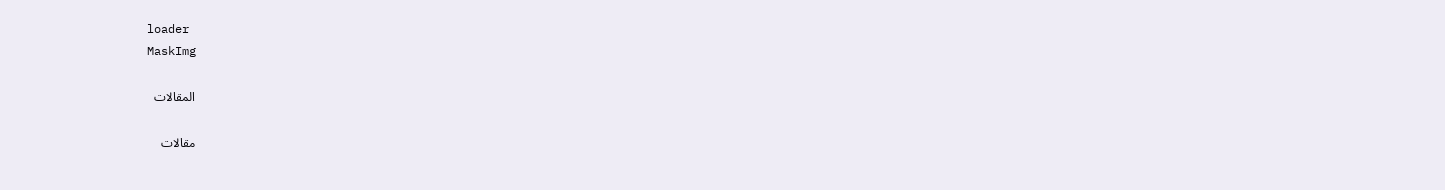loader
MaskImg

المقالات

مقالات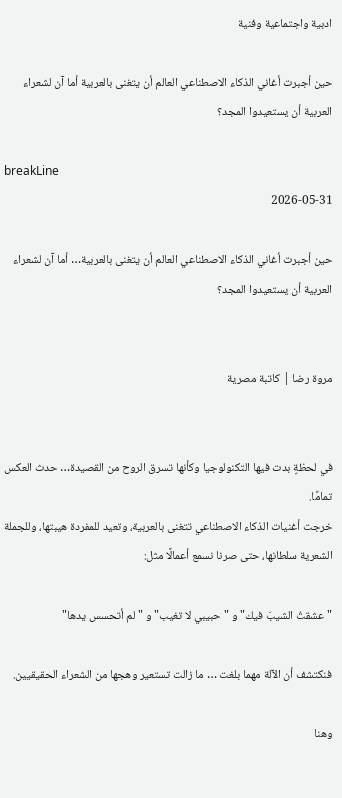ادبية واجتماعية وفنية

حين أجبرت أغاني الذكاء الاصطناعي العالم أن يتغنى بالعربية أما آن لشعراء العربية أن يستعيدوا المجد؟

breakLine
2026-05-31

حين أجبرت أغاني الذكاء الاصطناعي العالم أن يتغنى بالعربية… أما آن لشعراء العربية أن يستعيدوا المجد؟


مروة رضا | كاتبة مصرية


في لحظةٍ بدت فيها التكنولوجيا وكأنها تسرق الروح من القصيدة… حدث العكس تمامًا.
خرجت أغنيات الذكاء الاصطناعي تتغنى بالعربية، وتعيد للمفردة هيبتها، وللجملة الشعرية سلطانها، حتى صرنا نسمع أعمالًا مثل:

"عشقتُ الشيبَ فيك" و "حبيبي لا تغيب" و "لم أتحسس يدها"

فنكتشف أن الآلة مهما بلغت … ما زالت تستعير وهجها من الشعراء الحقيقيين.

وهنا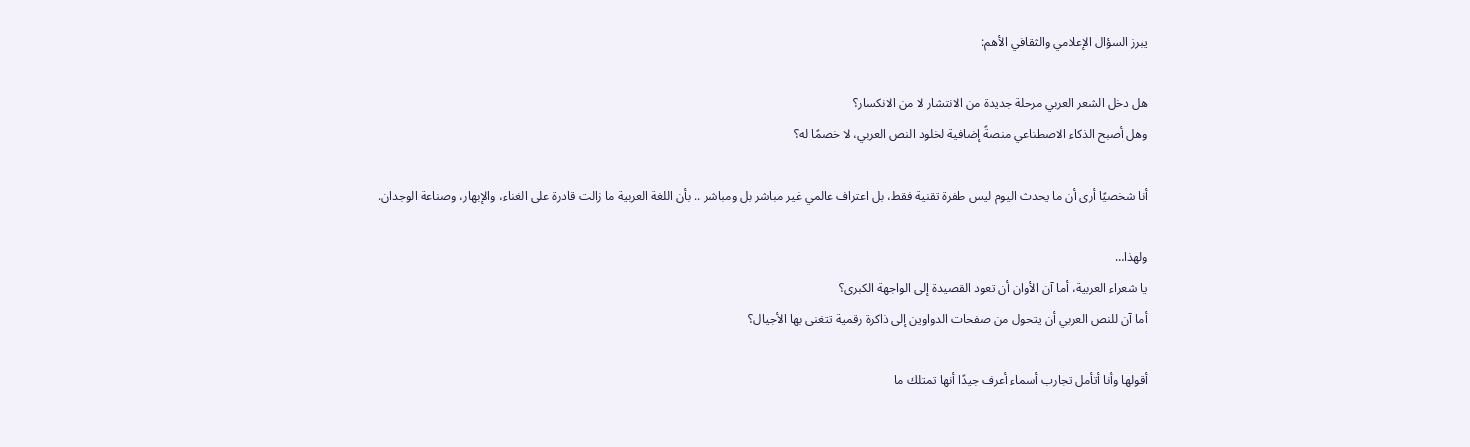يبرز السؤال الإعلامي والثقافي الأهم:

هل دخل الشعر العربي مرحلة جديدة من الانتشار لا من الانكسار؟
وهل أصبح الذكاء الاصطناعي منصةً إضافية لخلود النص العربي، لا خصمًا له؟

أنا شخصيًا أرى أن ما يحدث اليوم ليس طفرة تقنية فقط، بل اعتراف عالمي غير مباشر بل ومباشر .. بأن اللغة العربية ما زالت قادرة على الغناء، والإبهار، وصناعة الوجدان.

ولهذا…
يا شعراء العربية، أما آن الأوان أن تعود القصيدة إلى الواجهة الكبرى؟
أما آن للنص العربي أن يتحول من صفحات الدواوين إلى ذاكرة رقمية تتغنى بها الأجيال؟

أقولها وأنا أتأمل تجارب أسماء أعرف جيدًا أنها تمتلك ما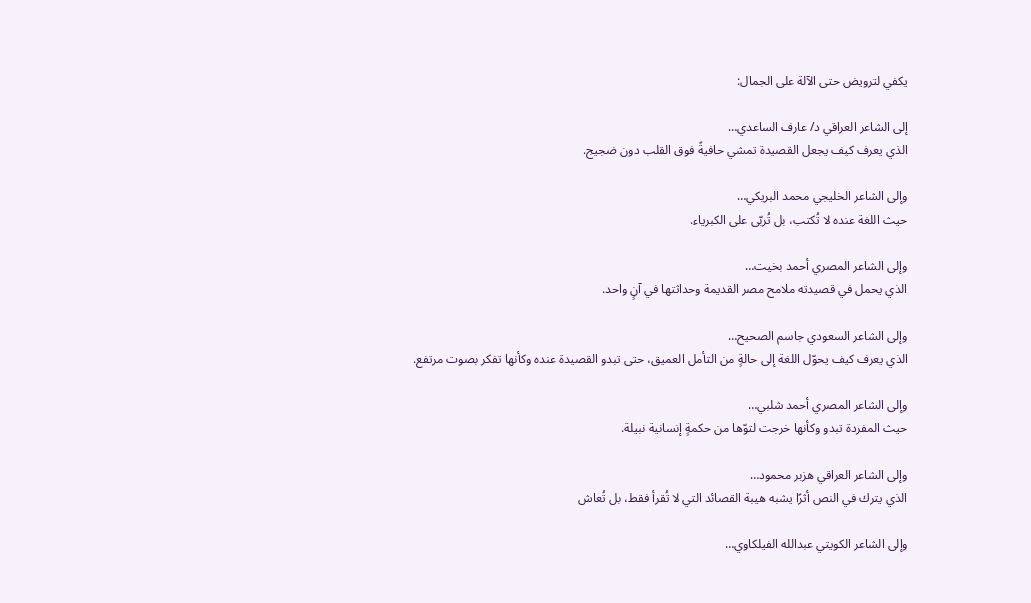يكفي لترويض حتى الآلة على الجمال:

إلى الشاعر العراقي د/ عارف الساعدي…
الذي يعرف كيف يجعل القصيدة تمشي حافيةً فوق القلب دون ضجيج.

وإلى الشاعر الخليجي محمد البريكي…
حيث اللغة عنده لا تُكتب، بل تُربّى على الكبرياء.

وإلى الشاعر المصري أحمد بخيت…
الذي يحمل في قصيدته ملامح مصر القديمة وحداثتها في آنٍ واحد.

وإلى الشاعر السعودي جاسم الصحيح…
الذي يعرف كيف يحوّل اللغة إلى حالةٍ من التأمل العميق، حتى تبدو القصيدة عنده وكأنها تفكر بصوت مرتفع.

وإلى الشاعر المصري أحمد شلبي…
حيث المفردة تبدو وكأنها خرجت لتوّها من حكمةٍ إنسانية نبيلة.

وإلى الشاعر العراقي هزبر محمود…
الذي يترك في النص أثرًا يشبه هيبة القصائد التي لا تُقرأ فقط، بل تُعاش

وإلى الشاعر الكويتي عبدالله الفيلكاوي…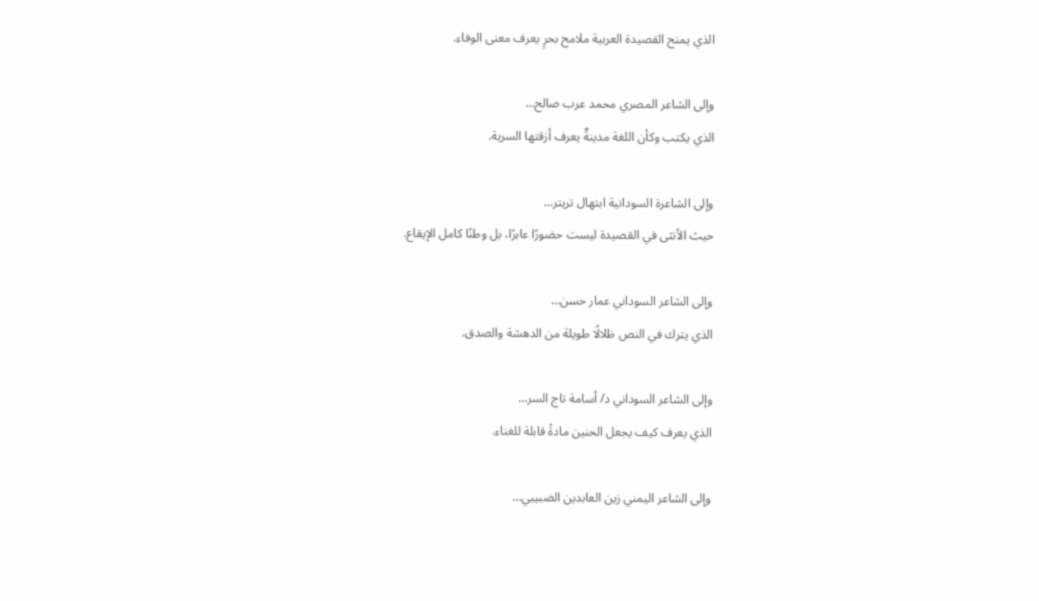الذي يمنح القصيدة العربية ملامح بحرٍ يعرف معنى الوفاء.

وإلى الشاعر المصري محمد عرب صالح…
الذي يكتب وكأن اللغة مدينةٌ يعرف أزقتها السرية.

وإلى الشاعرة السودانية ابتهال تريتر…
حيث الأنثى في القصيدة ليست حضورًا عابرًا، بل وطنًا كامل الإيقاع.

وإلى الشاعر السوداني عمار حسن…
الذي يترك في النص ظلالًا طويلة من الدهشة والصدق.

وإلى الشاعر السوداني د/ أسامة تاج السر…
الذي يعرف كيف يجعل الحنين مادةً قابلة للغناء.

وإلى الشاعر اليمني زين العابدين الضبيبي…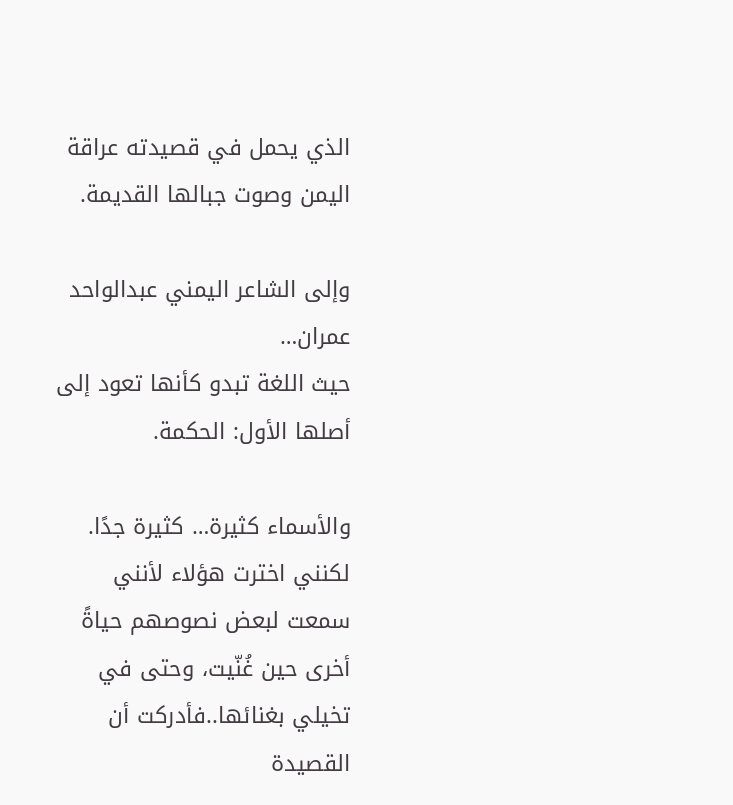الذي يحمل في قصيدته عراقة اليمن وصوت جبالها القديمة.

وإلى الشاعر اليمني عبدالواحد عمران…
حيث اللغة تبدو كأنها تعود إلى أصلها الأول: الحكمة.

والأسماء كثيرة… كثيرة جدًا.
لكنني اخترت هؤلاء لأنني سمعت لبعض نصوصهم حياةً أخرى حين غُنّيت، وحتى في تخيلي بغنائها..فأدركت أن القصيدة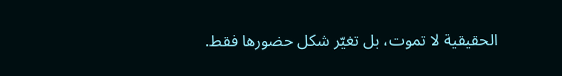الحقيقية لا تموت، بل تغيّر شكل حضورها فقط.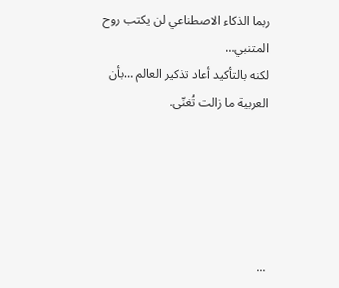ربما الذكاء الاصطناعي لن يكتب روح المتنبي…
لكنه بالتأكيد أعاد تذكير العالم …بأن العربية ما زالت تُغنّى.





...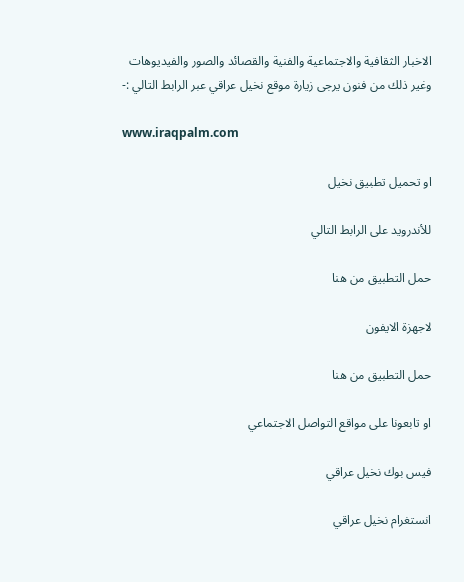الاخبار الثقافية والاجتماعية والفنية والقصائد والصور والفيديوهات وغير ذلك من فنون يرجى زيارة موقع نخيل عراقي عبر الرابط التالي :-

www.iraqpalm.com

او تحميل تطبيق نخيل

للأندرويد على الرابط التالي

حمل التطبيق من هنا

لاجهزة الايفون

حمل التطبيق من هنا

او تابعونا على مواقع التواصل الاجتماعي

فيس بوك نخيل عراقي

انستغرام نخيل عراقي